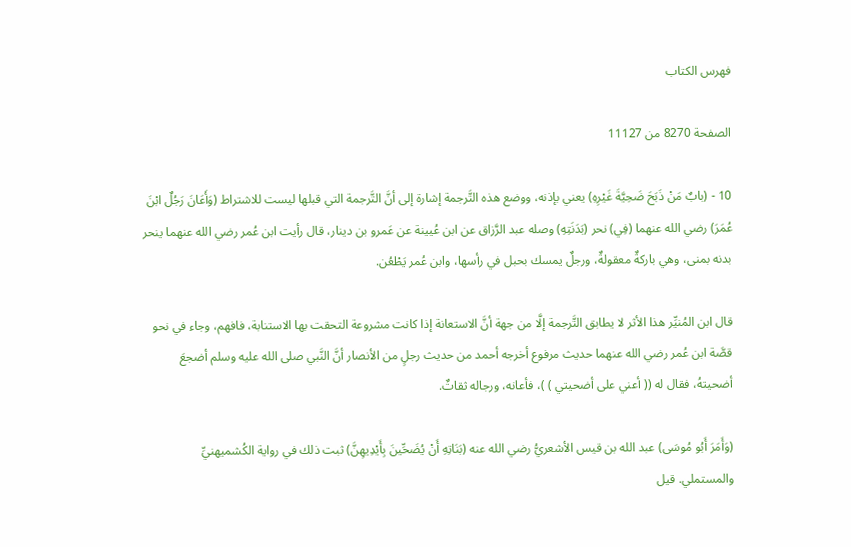فهرس الكتاب

الصفحة 8270 من 11127

10 - (بابٌ مَنْ ذَبَحَ ضَحِيَّةَ غَيْرِهِ) يعني بإذنه، ووضع هذه التَّرجمة إشارة إلى أنَّ التَّرجمة التي قبلها ليست للاشتراط (وَأَعَانَ رَجُلٌ ابْنَ عُمَرَ) رضي الله عنهما (فِي) نحر (بَدَنَتِهِ) وصله عبد الرَّزاق عن ابن عُيينة عن عَمرو بن دينار، قال رأيت ابن عُمر رضي الله عنهما ينحر بدنه بمنى، وهي باركةٌ معقولةٌ، ورجلٌ يمسك بحبل في رأسها، وابن عُمر يَطْعُن.

قال ابن المُنيِّر هذا الأثر لا يطابق التَّرجمة إلَّا من جهة أنَّ الاستعانة إذا كانت مشروعة التحقت بها الاستنابة، فافهم، وجاء في نحو قصَّة ابن عُمر رضي الله عنهما حديث مرفوع أخرجه أحمد من حديث رجلٍ من الأنصار أنَّ النَّبي صلى الله عليه وسلم أضجعَ أضحيتهُ، فقال له (( أعني على أضحيتي ) )، فأعانه، ورجاله ثقاتٌ.

(وَأَمَرَ أَبُو مُوسَى) عبد الله بن قيس الأشعريُّ رضي الله عنه (بَنَاتِهِ أَنْ يُضَحِّينَ بِأَيْدِيهِنَّ) ثبت ذلك في رواية الكُشميهنيِّ والمستملي. قيل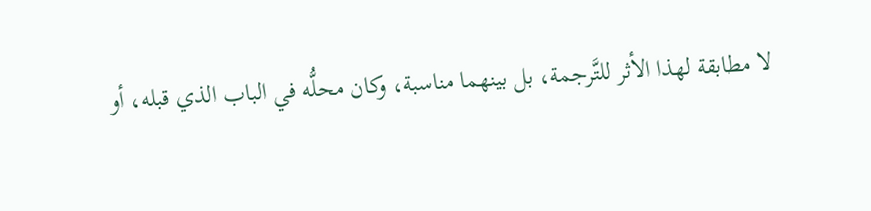لا مطابقة لهذا الأثر للتَّرجمة، بل بينهما مناسبة، وكان محلُّه في الباب الذي قبله، أو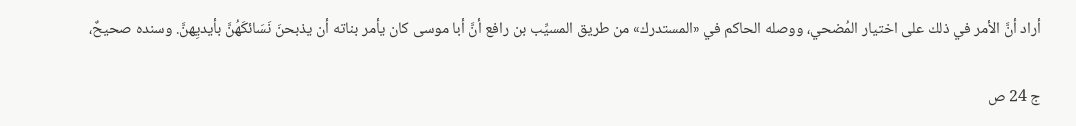أراد أنَّ الأمر في ذلك على اختيار المُضحي، ووصله الحاكم في «المستدرك» من طريق المسيِّب بن رافع أنَّ أبا موسى كان يأمر بناته أن يذبحنَ نَسَائكَهُنَّ بأيديِهنَّ. وسنده صحيحٌ،

ج 24 ص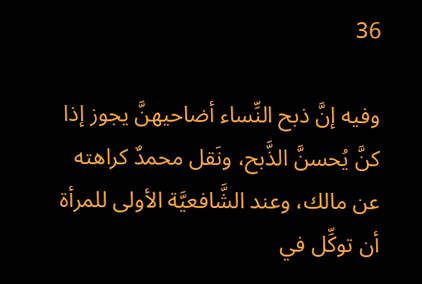36

وفيه إنَّ ذبح النِّساء أضاحيهنَّ يجوز إذا كنَّ يُحسنَّ الذَّبح، ونَقل محمدٌ كراهته عن مالك، وعند الشَّافعيَّة الأولى للمرأة أن توكِّل في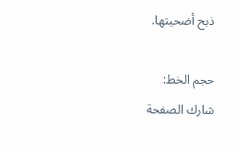ذبح أضحيتها.

حجم الخط:
شارك الصفحة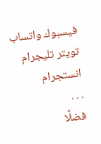فيسبوك واتساب تويتر تليجرام انستجرام
. . .
فضلًا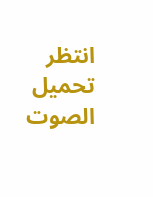انتظر تحميل الصوت